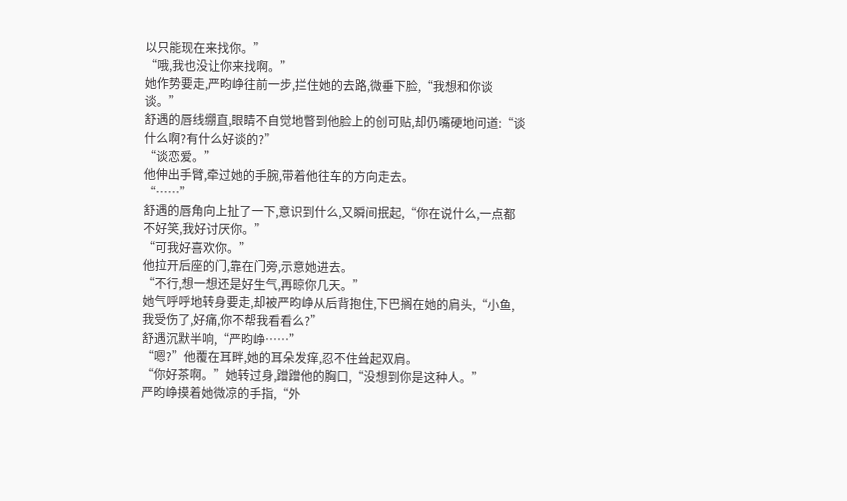以只能现在来找你。”
“哦,我也没让你来找啊。”
她作势要走,严昀峥往前一步,拦住她的去路,微垂下脸,“我想和你谈谈。”
舒遇的唇线绷直,眼睛不自觉地瞥到他脸上的创可贴,却仍嘴硬地问道:“谈什么啊?有什么好谈的?”
“谈恋爱。”
他伸出手臂,牵过她的手腕,带着他往车的方向走去。
“……”
舒遇的唇角向上扯了一下,意识到什么,又瞬间抿起,“你在说什么,一点都不好笑,我好讨厌你。”
“可我好喜欢你。”
他拉开后座的门,靠在门旁,示意她进去。
“不行,想一想还是好生气,再晾你几天。”
她气呼呼地转身要走,却被严昀峥从后背抱住,下巴搁在她的肩头,“小鱼,我受伤了,好痛,你不帮我看看么?”
舒遇沉默半响,“严昀峥……”
“嗯?”他覆在耳畔,她的耳朵发痒,忍不住耸起双肩。
“你好茶啊。”她转过身,蹭蹭他的胸口,“没想到你是这种人。”
严昀峥摸着她微凉的手指,“外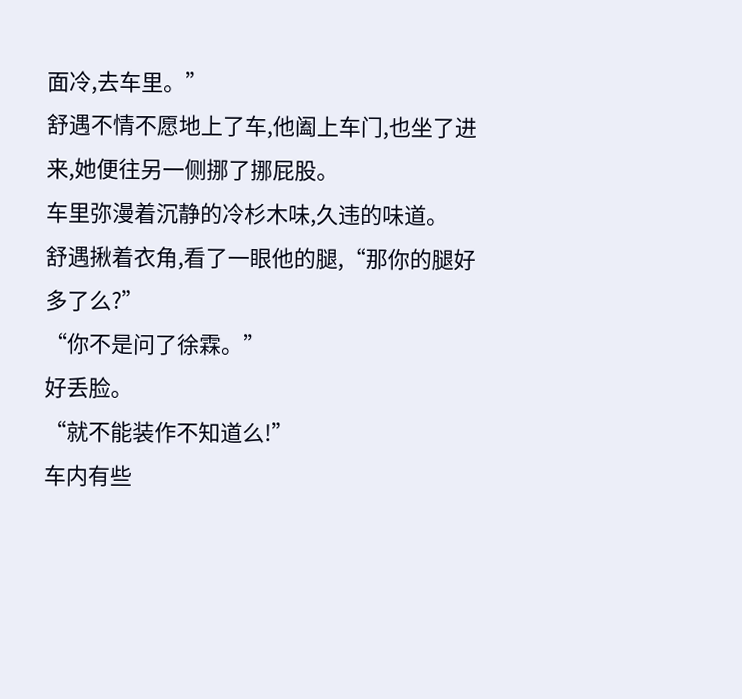面冷,去车里。”
舒遇不情不愿地上了车,他阖上车门,也坐了进来,她便往另一侧挪了挪屁股。
车里弥漫着沉静的冷杉木味,久违的味道。
舒遇揪着衣角,看了一眼他的腿,“那你的腿好多了么?”
“你不是问了徐霖。”
好丢脸。
“就不能装作不知道么!”
车内有些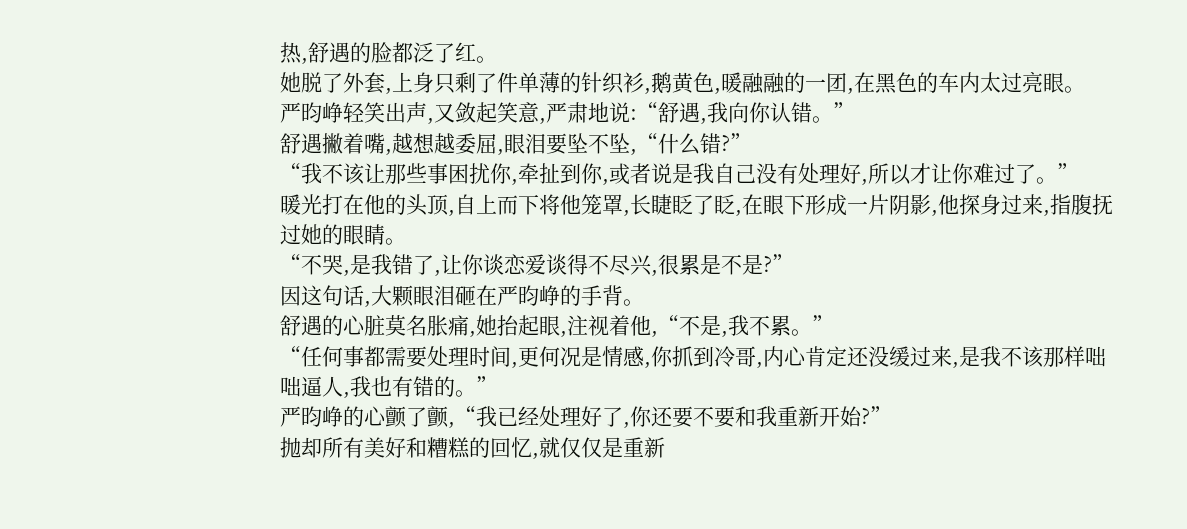热,舒遇的脸都泛了红。
她脱了外套,上身只剩了件单薄的针织衫,鹅黄色,暖融融的一团,在黑色的车内太过亮眼。
严昀峥轻笑出声,又敛起笑意,严肃地说:“舒遇,我向你认错。”
舒遇撇着嘴,越想越委屈,眼泪要坠不坠,“什么错?”
“我不该让那些事困扰你,牵扯到你,或者说是我自己没有处理好,所以才让你难过了。”
暖光打在他的头顶,自上而下将他笼罩,长睫眨了眨,在眼下形成一片阴影,他探身过来,指腹抚过她的眼睛。
“不哭,是我错了,让你谈恋爱谈得不尽兴,很累是不是?”
因这句话,大颗眼泪砸在严昀峥的手背。
舒遇的心脏莫名胀痛,她抬起眼,注视着他,“不是,我不累。”
“任何事都需要处理时间,更何况是情感,你抓到冷哥,内心肯定还没缓过来,是我不该那样咄咄逼人,我也有错的。”
严昀峥的心颤了颤,“我已经处理好了,你还要不要和我重新开始?”
抛却所有美好和糟糕的回忆,就仅仅是重新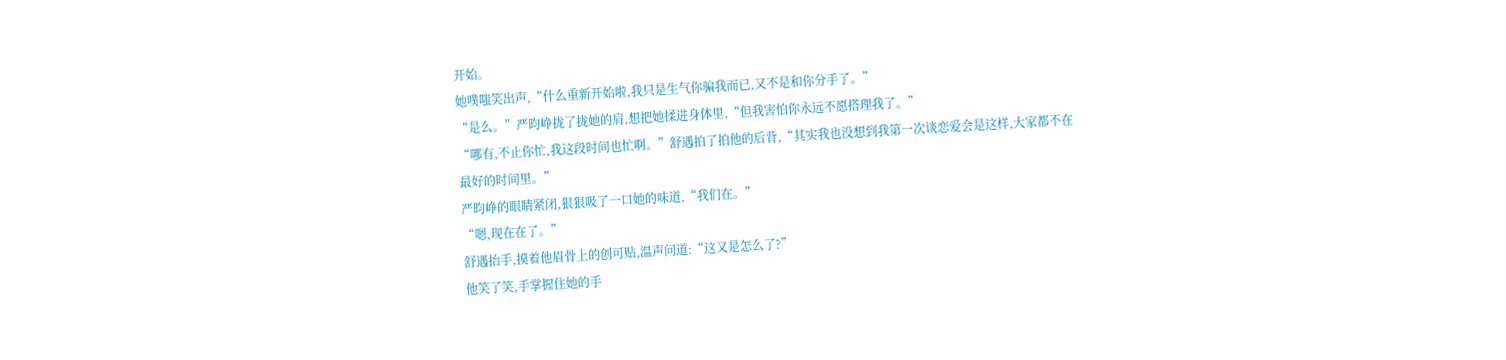开始。
她噗嗤笑出声,“什么重新开始啦,我只是生气你骗我而已,又不是和你分手了。”
“是么。”严昀峥拢了拢她的肩,想把她揉进身体里,“但我害怕你永远不愿搭理我了。”
“哪有,不止你忙,我这段时间也忙啊。”舒遇拍了拍他的后背,“其实我也没想到我第一次谈恋爱会是这样,大家都不在最好的时间里。”
严昀峥的眼睛紧闭,狠狠吸了一口她的味道,“我们在。”
“嗯,现在在了。”
舒遇抬手,摸着他眉骨上的创可贴,温声问道:“这又是怎么了?”
他笑了笑,手掌握住她的手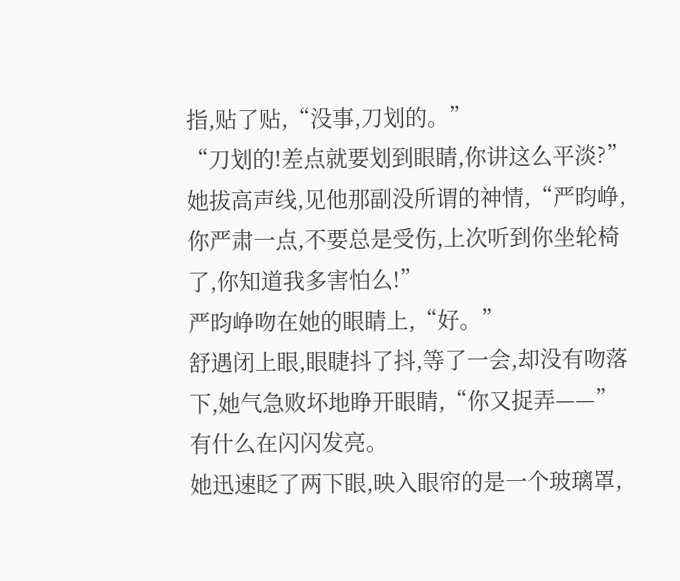指,贴了贴,“没事,刀划的。”
“刀划的!差点就要划到眼睛,你讲这么平淡?”她拔高声线,见他那副没所谓的神情,“严昀峥,你严肃一点,不要总是受伤,上次听到你坐轮椅了,你知道我多害怕么!”
严昀峥吻在她的眼睛上,“好。”
舒遇闭上眼,眼睫抖了抖,等了一会,却没有吻落下,她气急败坏地睁开眼睛,“你又捉弄——”
有什么在闪闪发亮。
她迅速眨了两下眼,映入眼帘的是一个玻璃罩,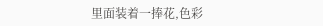里面装着一捧花,色彩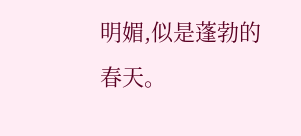明媚,似是蓬勃的春天。